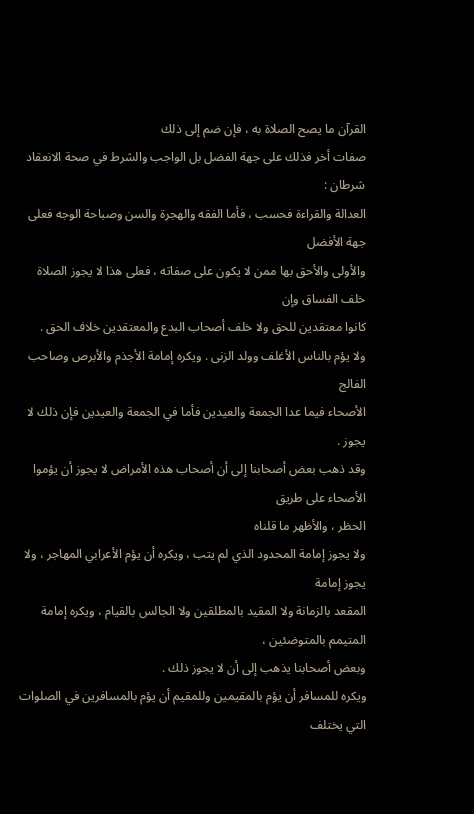القرآن ما يصح الصلاة به ، فإن ضم إلى ذلك
صفات أخر فذلك على جهة الفضل بل الواجب والشرط في صحة الانعقاد شرطان :
العدالة والقراءة فحسب ، فأما الفقه والهجرة والسن وصباحة الوجه فعلى جهة الأفضل
والأولى والأحق بها ممن لا يكون على صفاته ، فعلى هذا لا يجوز الصلاة خلف الفساق وإن
كانوا معتقدين للحق ولا خلف أصحاب البدع والمعتقدين خلاف الحق .
ولا يؤم بالناس الأغلف وولد الزنى . ويكره إمامة الأجذم والأبرص وصاحب الفالج
الأصحاء فيما عدا الجمعة والعيدين فأما في الجمعة والعيدين فإن ذلك لا يجوز .
وقد ذهب بعض أصحابنا إلى أن أصحاب هذه الأمراض لا يجوز أن يؤموا الأصحاء على طريق
الحظر ، والأظهر ما قلناه
ولا يجوز إمامة المحدود الذي لم يتب ، ويكره أن يؤم الأعرابي المهاجر ، ولا يجوز إمامة
المقعد بالزمانة ولا المقيد بالمطلقين ولا الجالس بالقيام ، ويكره إمامة المتيمم بالمتوضئين ،
وبعض أصحابنا يذهب إلى أن لا يجوز ذلك .
ويكره للمسافر أن يؤم بالمقيمين وللمقيم أن يؤم بالمسافرين في الصلوات التي يختلف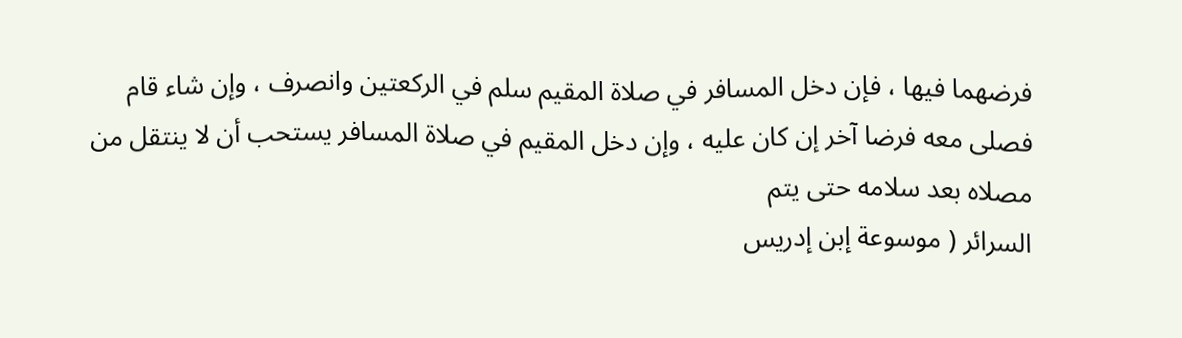فرضهما فيها ، فإن دخل المسافر في صلاة المقيم سلم في الركعتين وانصرف ، وإن شاء قام
فصلى معه فرضا آخر إن كان عليه ، وإن دخل المقيم في صلاة المسافر يستحب أن لا ينتقل من مصلاه بعد سلامه حتى يتم
السرائر ( موسوعة إبن إدريس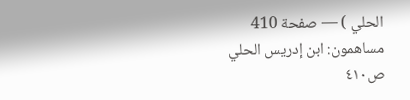الحلي ) — صفحة 410
مساهمون: ابن إدريس الحلي
ص٤١٠